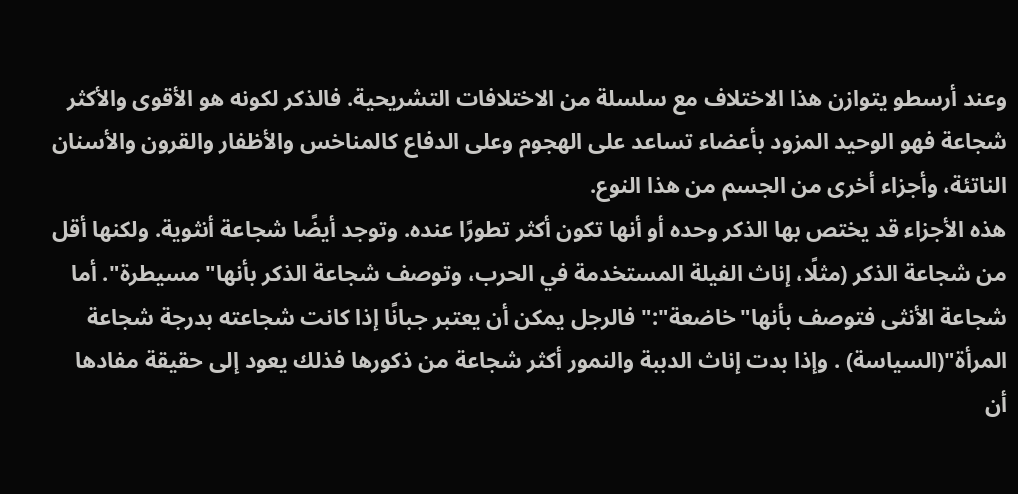وعند أرسطو يتوازن هذا الاختلاف مع سلسلة من الاختلافات التشريحية. فالذكر لكونه هو الأقوى والأكثر شجاعة فهو الوحيد المزود بأعضاء تساعد على الهجوم وعلى الدفاع كالمناخس والأظفار والقرون والأسنان الناتئة، وأجزاء أخرى من الجسم من هذا النوع.
هذه الأجزاء قد يختص بها الذكر وحده أو أنها تكون أكثر تطورًا عنده. وتوجد أيضًا شجاعة أنثوية. ولكنها أقل من شجاعة الذكر (مثلًا، إناث الفيلة المستخدمة في الحرب، وتوصف شجاعة الذكر بأنها"مسيطرة". أما شجاعة الأنثى فتوصف بأنها"خاضعة":"فالرجل يمكن أن يعتبر جبانًا إذا كانت شجاعته بدرجة شجاعة المرأة"(السياسة) . وإذا بدت إناث الدببة والنمور أكثر شجاعة من ذكورها فذلك يعود إلى حقيقة مفادها أن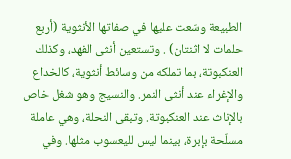الطبيعة وسّعت عليها في صفاتها الأنثوية (أربع حلمات لا اثنتان) . وتستعين أنثى الفهد، وكذلك العنكبوتة، بما تملكه من وسائط أنثوية، كالخداع والإغراء عند أنثى النمر. والنسيج وهو شغل خاص بالإناث عند العنكبوتة. وتبقى النحلة، وهي عاملة مسلّحة بإبرة، بينما ليس لليعسوب مثلها. وفي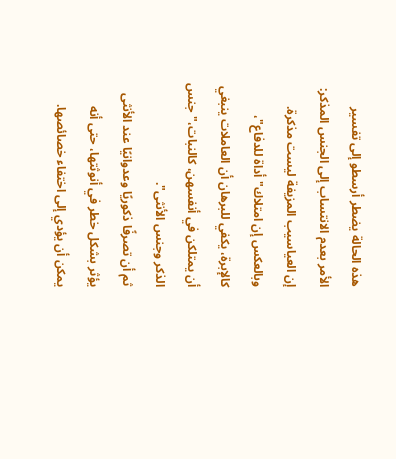هذه الحالة يضطر أرسطو إلى تفسير الأمر بعدم الانتساب إلى الجنس المذكر: إن العياسيب المزيفة ليست مذكرة. وبالعكس إن امتلاك"أداة للدفاع"، كالإبرة، يكفي للبرهان أن العاملات ينبغي أن يمتلكن في أنفسهن، كالنبات،"جنس الذكر وجنس الأنثى".
ثم أن تصرفًا ذكوريًا وعدوانيًا عند الأنثى يؤثر بشكل خطر في أنوثتها، حتى أنه يمكن أن يؤدي إلى اختفاء خصائصها.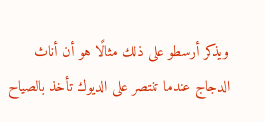ويذكر أرسطو على ذلك مثالًا هو أن أناث الدجاج عندما تنتصر على الديوك تأخذ بالصياح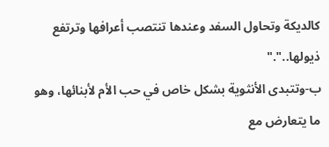كالديكة وتحاول السفد وعندها تنتصب أعرافها وترتفع ذيولها.."."
ب-وتتبدى الأنثوية بشكل خاص في حب الأم لأبنائها، وهو ما يتعارض مع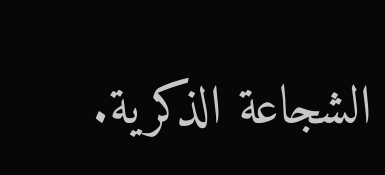الشجاعة الذكرية.